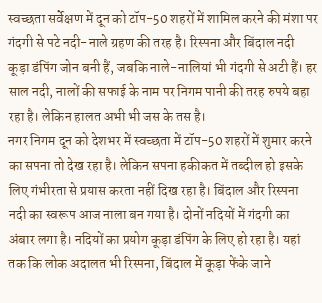स्वच्छता सर्वेक्षण में दून को टॉप-50 शहरों में शामिल करने की मंशा पर गंदगी से पटे नदी-नाले ग्रहण की तरह है। रिस्पना और बिंदाल नदी कूड़ा डंपिंग जोन बनी हैं, जबकि नाले-नालियां भी गंदगी से अटी हैं। हर साल नदी, नालों की सफाई के नाम पर निगम पानी की तरह रुपये बहा रहा है। लेकिन हालत अभी भी जस के तस है।
नगर निगम दून को देशभर में स्वच्छता में टॉप-50 शहरों में शुमार करने का सपना तो देख रहा है। लेकिन सपना हकीकत में तब्दील हो इसके लिए गंभीरता से प्रयास करता नहीं दिख रहा है। बिंदाल और रिस्पना नदी का स्वरूप आज नाला बन गया है। दोनों नदियों में गंदगी का अंबार लगा है। नदियों का प्रयोग कूड़ा डंपिंग के लिए हो रहा है। यहां तक कि लोक अदालत भी रिस्पना, बिंदाल में कूड़ा फेंके जाने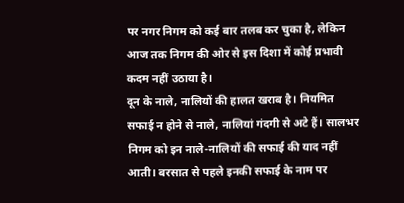पर नगर निगम को कई बार तलब कर चुका है, लेकिन आज तक निगम की ओर से इस दिशा में कोई प्रभावी कदम नहीं उठाया है।
दून के नाले, नालियों की हालत खराब है। नियमित सफाई न होने से नाले, नालियां गंदगी से अटे हैं। सालभर निगम को इन नाले-नालियों की सफाई की याद नहीं आती। बरसात से पहले इनकी सफाई के नाम पर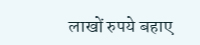लाखों रुपये बहाए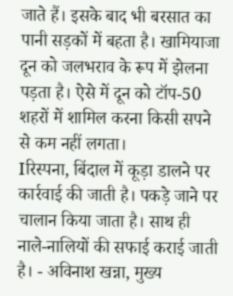जाते हैं। इसके बाद भी बरसात का पानी सड़कों में बहता है। खामियाजा दून को जलभराव के रूप में झेलना पड़ता है। ऐसे में दून को टॉप-50 शहरों में शामिल करना किसी सपने से कम नहीं लगता।
Iरिस्पना, बिंदाल में कूड़ा डालने पर कार्रवाई की जाती है। पकड़े जाने पर चालान किया जाता है। साथ ही नाले-नालियों की सफाई कराई जाती है। - अविनाश खन्ना, मुख्य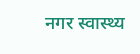नगर स्वास्थ्य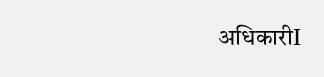अधिकारीI